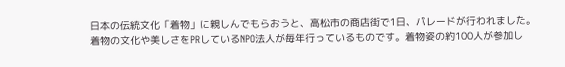日本の伝統文化「着物」に親しんでもらおうと、高松市の商店街で1日、パレードが行われました。
着物の文化や美しさをPRしているNPO法人が毎年行っているものです。着物姿の約100人が参加し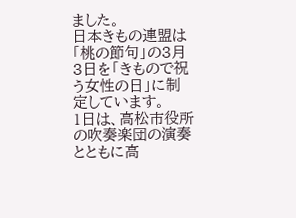ました。
日本きもの連盟は「桃の節句」の3月3日を「きもので祝う女性の日」に制定しています。
1日は、高松市役所の吹奏楽団の演奏とともに高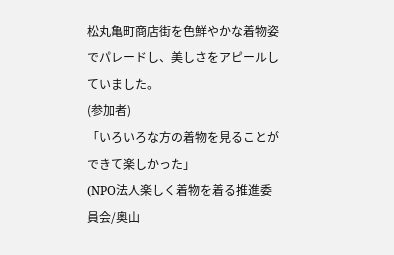松丸亀町商店街を色鮮やかな着物姿でパレードし、美しさをアピールしていました。
(参加者)
「いろいろな方の着物を見ることができて楽しかった」
(NPO法人楽しく着物を着る推進委員会/奥山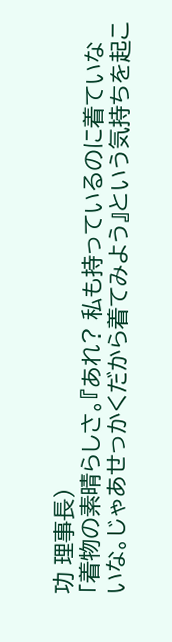功 理事長)
「着物の素晴らしさ。『あれ? 私も持っているのに着ていないな。じゃあせっかくだから着てみよう』という気持ちを起こ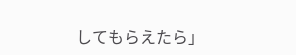してもらえたら」